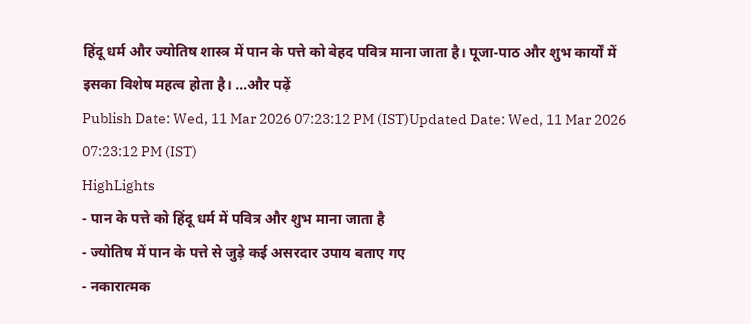हिंदू धर्म और ज्योतिष शास्त्र में पान के पत्ते को बेहद पवित्र माना जाता है। पूजा-पाठ और शुभ कार्यों में इसका विशेष महत्व होता है। …और पढ़ें
Publish Date: Wed, 11 Mar 2026 07:23:12 PM (IST)Updated Date: Wed, 11 Mar 2026 07:23:12 PM (IST)
HighLights
- पान के पत्ते को हिंदू धर्म में पवित्र और शुभ माना जाता है
- ज्योतिष में पान के पत्ते से जुड़े कई असरदार उपाय बताए गए
- नकारात्मक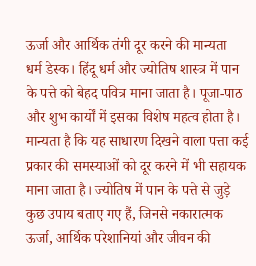ऊर्जा और आर्थिक तंगी दूर करने की मान्यता
धर्म डेस्क। हिंदू धर्म और ज्योतिष शास्त्र में पान के पत्ते को बेहद पवित्र माना जाता है। पूजा-पाठ और शुभ कार्यों में इसका विशेष महत्व होता है। मान्यता है कि यह साधारण दिखने वाला पत्ता कई प्रकार की समस्याओं को दूर करने में भी सहायक माना जाता है। ज्योतिष में पान के पत्ते से जुड़े कुछ उपाय बताए गए हैं, जिनसे नकारात्मक ऊर्जा, आर्थिक परेशानियां और जीवन की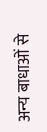अन्य बाधाओं से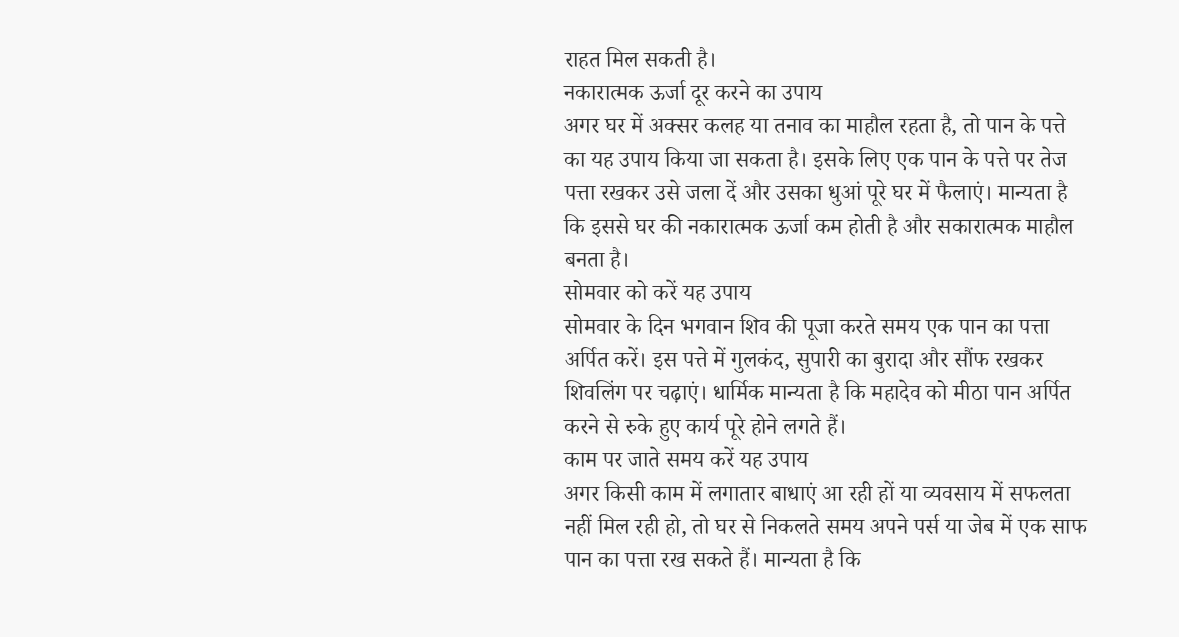राहत मिल सकती है।
नकारात्मक ऊर्जा दूर करने का उपाय
अगर घर में अक्सर कलह या तनाव का माहौल रहता है, तो पान के पत्ते का यह उपाय किया जा सकता है। इसके लिए एक पान के पत्ते पर तेज पत्ता रखकर उसे जला दें और उसका धुआं पूरे घर में फैलाएं। मान्यता है कि इससे घर की नकारात्मक ऊर्जा कम होती है और सकारात्मक माहौल बनता है।
सोमवार को करें यह उपाय
सोमवार के दिन भगवान शिव की पूजा करते समय एक पान का पत्ता अर्पित करें। इस पत्ते में गुलकंद, सुपारी का बुरादा और सौंफ रखकर शिवलिंग पर चढ़ाएं। धार्मिक मान्यता है कि महादेव को मीठा पान अर्पित करने से रुके हुए कार्य पूरे होने लगते हैं।
काम पर जाते समय करें यह उपाय
अगर किसी काम में लगातार बाधाएं आ रही हों या व्यवसाय में सफलता नहीं मिल रही हो, तो घर से निकलते समय अपने पर्स या जेब में एक साफ पान का पत्ता रख सकते हैं। मान्यता है कि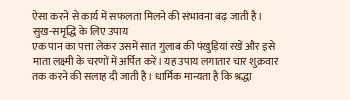ऐसा करने से कार्य में सफलता मिलने की संभावना बढ़ जाती है।
सुख-समृद्धि के लिए उपाय
एक पान का पत्ता लेकर उसमें सात गुलाब की पंखुड़ियां रखें और इसे माता लक्ष्मी के चरणों में अर्पित करें। यह उपाय लगातार चार शुक्रवार तक करने की सलाह दी जाती है। धार्मिक मान्यता है कि श्रद्धा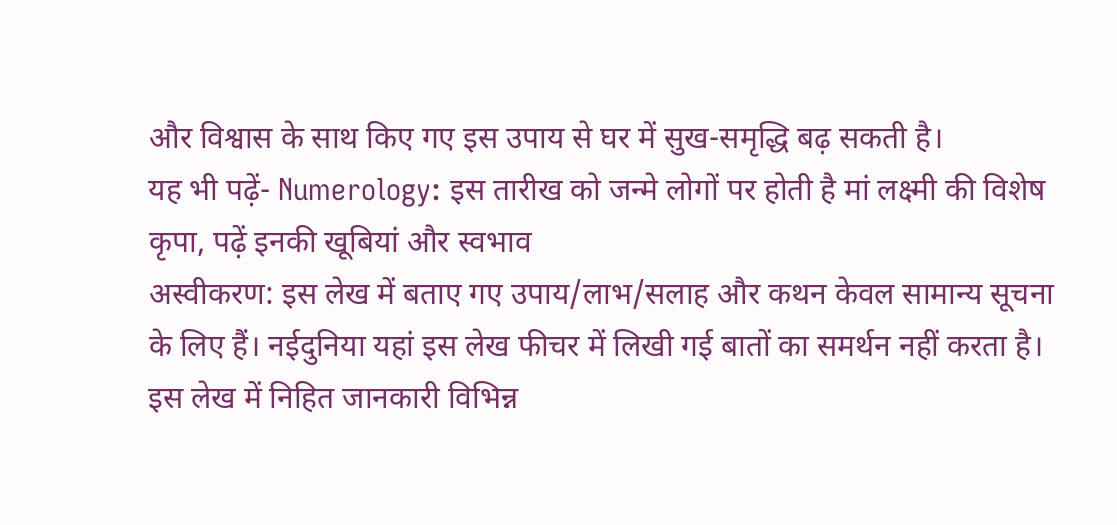और विश्वास के साथ किए गए इस उपाय से घर में सुख-समृद्धि बढ़ सकती है।
यह भी पढ़ें- Numerology: इस तारीख को जन्मे लोगों पर होती है मां लक्ष्मी की विशेष कृपा, पढ़ें इनकी खूबियां और स्वभाव
अस्वीकरण: इस लेख में बताए गए उपाय/लाभ/सलाह और कथन केवल सामान्य सूचना के लिए हैं। नईदुनिया यहां इस लेख फीचर में लिखी गई बातों का समर्थन नहीं करता है। इस लेख में निहित जानकारी विभिन्न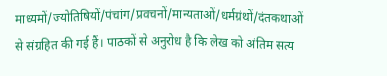माध्यमों/ज्योतिषियों/पंचांग/प्रवचनों/मान्यताओं/धर्मग्रंथों/दंतकथाओं से संग्रहित की गई हैं। पाठकों से अनुरोध है कि लेख को अंतिम सत्य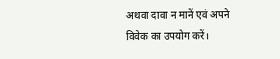अथवा दावा न मानें एवं अपने विवेक का उपयोग करें।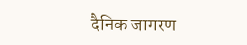दैनिक जागरण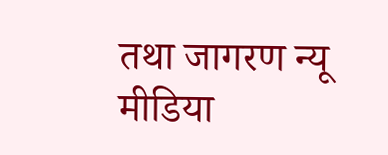तथा जागरण न्यू मीडिया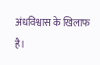अंधविश्वास के खिलाफ है।